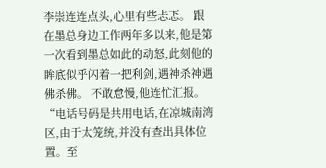李崇连连点头,心里有些忐忑。 跟在墨总身边工作两年多以来,他是第一次看到墨总如此的动怒,此刻他的眸底似乎闪着一把利剑,遇神杀神遇佛杀佛。 不敢怠慢,他连忙汇报。 “电话号码是共用电话,在凉城南湾区,由于太笼统,并没有查出具体位置。至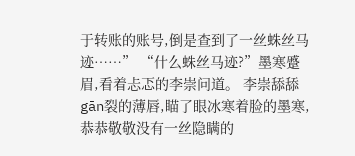于转账的账号,倒是查到了一丝蛛丝马迹……” “什么蛛丝马迹?”墨寒蹙眉,看着忐忑的李崇问道。 李崇舔舔gān裂的薄唇,瞄了眼冰寒着脸的墨寒,恭恭敬敬没有一丝隐瞒的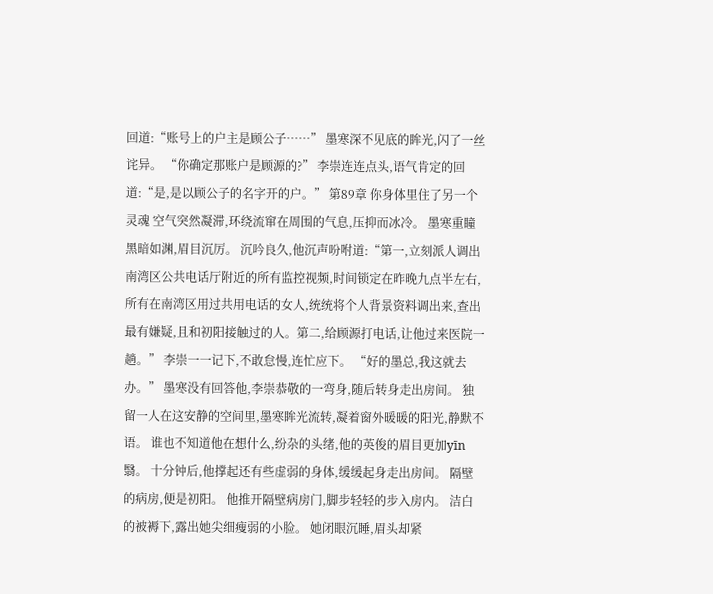回道:“账号上的户主是顾公子……” 墨寒深不见底的眸光,闪了一丝诧异。 “你确定那账户是顾源的?” 李崇连连点头,语气肯定的回道:“是,是以顾公子的名字开的户。” 第89章 你身体里住了另一个灵魂 空气突然凝滞,环绕流窜在周围的气息,压抑而冰冷。 墨寒重瞳黑暗如渊,眉目沉厉。 沉吟良久,他沉声吩咐道:“第一,立刻派人调出南湾区公共电话厅附近的所有监控视频,时间锁定在昨晚九点半左右,所有在南湾区用过共用电话的女人,统统将个人背景资料调出来,查出最有嫌疑,且和初阳接触过的人。第二,给顾源打电话,让他过来医院一趟。” 李崇一一记下,不敢怠慢,连忙应下。 “好的墨总,我这就去办。” 墨寒没有回答他,李崇恭敬的一弯身,随后转身走出房间。 独留一人在这安静的空间里,墨寒眸光流转,凝着窗外暖暖的阳光,静默不语。 谁也不知道他在想什么,纷杂的头绪,他的英俊的眉目更加yīn翳。 十分钟后,他撑起还有些虚弱的身体,缓缓起身走出房间。 隔壁的病房,便是初阳。 他推开隔壁病房门,脚步轻轻的步入房内。 洁白的被褥下,露出她尖细瘦弱的小脸。 她闭眼沉睡,眉头却紧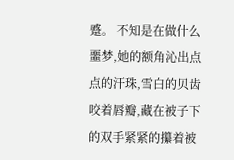蹙。 不知是在做什么噩梦,她的额角沁出点点的汗珠,雪白的贝齿咬着唇瓣,藏在被子下的双手紧紧的攥着被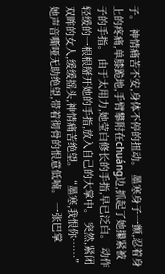子。 神情痛苦不安,身体不停的扭动。 墨寒身子一颤,忍着身上的疼痛,单膝跪地,手臂攀附在chuáng边,抓起了她攥紧被子的手指。 由于太用力,她莹白修长的手指,早已泛白。 动作轻缓的一根根掰开她的手指,放入自己的大掌中。 突然,紧闭双眸的女人,缓缓摇头,神情痛苦绝望。 “墨寒,我恨你……”她声音嘶哑无助绝望,带着彻骨的恨意低喃。 一张巴掌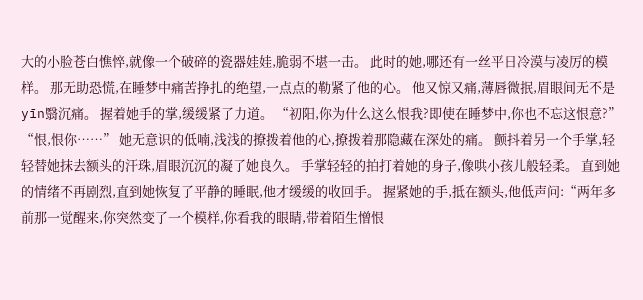大的小脸苍白憔悴,就像一个破碎的瓷器娃娃,脆弱不堪一击。 此时的她,哪还有一丝平日冷漠与凌厉的模样。 那无助恐慌,在睡梦中痛苦挣扎的绝望,一点点的勒紧了他的心。 他又惊又痛,薄唇微抿,眉眼间无不是yīn翳沉痛。 握着她手的掌,缓缓紧了力道。 “初阳,你为什么这么恨我?即使在睡梦中,你也不忘这恨意?” “恨,恨你……” 她无意识的低喃,浅浅的撩拨着他的心,撩拨着那隐藏在深处的痛。 颤抖着另一个手掌,轻轻替她抹去额头的汗珠,眉眼沉沉的凝了她良久。 手掌轻轻的拍打着她的身子,像哄小孩儿般轻柔。 直到她的情绪不再剧烈,直到她恢复了平静的睡眠,他才缓缓的收回手。 握紧她的手,抵在额头,他低声问:“两年多前那一觉醒来,你突然变了一个模样,你看我的眼睛,带着陌生憎恨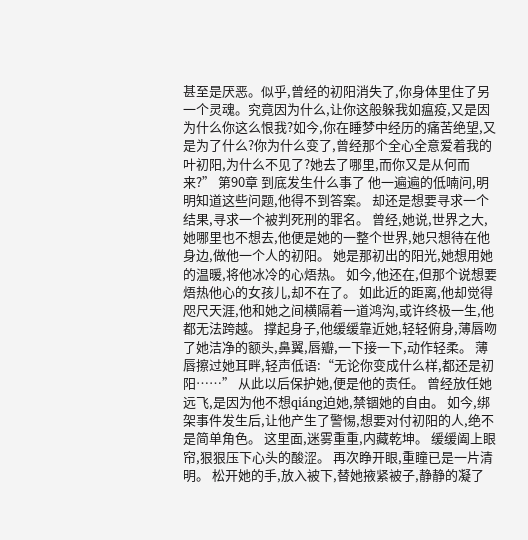甚至是厌恶。似乎,曾经的初阳消失了,你身体里住了另一个灵魂。究竟因为什么,让你这般躲我如瘟疫,又是因为什么你这么恨我?如今,你在睡梦中经历的痛苦绝望,又是为了什么?你为什么变了,曾经那个全心全意爱着我的叶初阳,为什么不见了?她去了哪里,而你又是从何而来?” 第90章 到底发生什么事了 他一遍遍的低喃问,明明知道这些问题,他得不到答案。 却还是想要寻求一个结果,寻求一个被判死刑的罪名。 曾经,她说,世界之大,她哪里也不想去,他便是她的一整个世界,她只想待在他身边,做他一个人的初阳。 她是那初出的阳光,她想用她的温暖,将他冰冷的心焐热。 如今,他还在,但那个说想要焐热他心的女孩儿,却不在了。 如此近的距离,他却觉得咫尺天涯,他和她之间横隔着一道鸿沟,或许终极一生,他都无法跨越。 撑起身子,他缓缓靠近她,轻轻俯身,薄唇吻了她洁净的额头,鼻翼,唇瓣,一下接一下,动作轻柔。 薄唇擦过她耳畔,轻声低语:“无论你变成什么样,都还是初阳……” 从此以后保护她,便是他的责任。 曾经放任她远飞,是因为他不想qiáng迫她,禁锢她的自由。 如今,绑架事件发生后,让他产生了警惕,想要对付初阳的人,绝不是简单角色。 这里面,迷雾重重,内藏乾坤。 缓缓阖上眼帘,狠狠压下心头的酸涩。 再次睁开眼,重瞳已是一片清明。 松开她的手,放入被下,替她掖紧被子,静静的凝了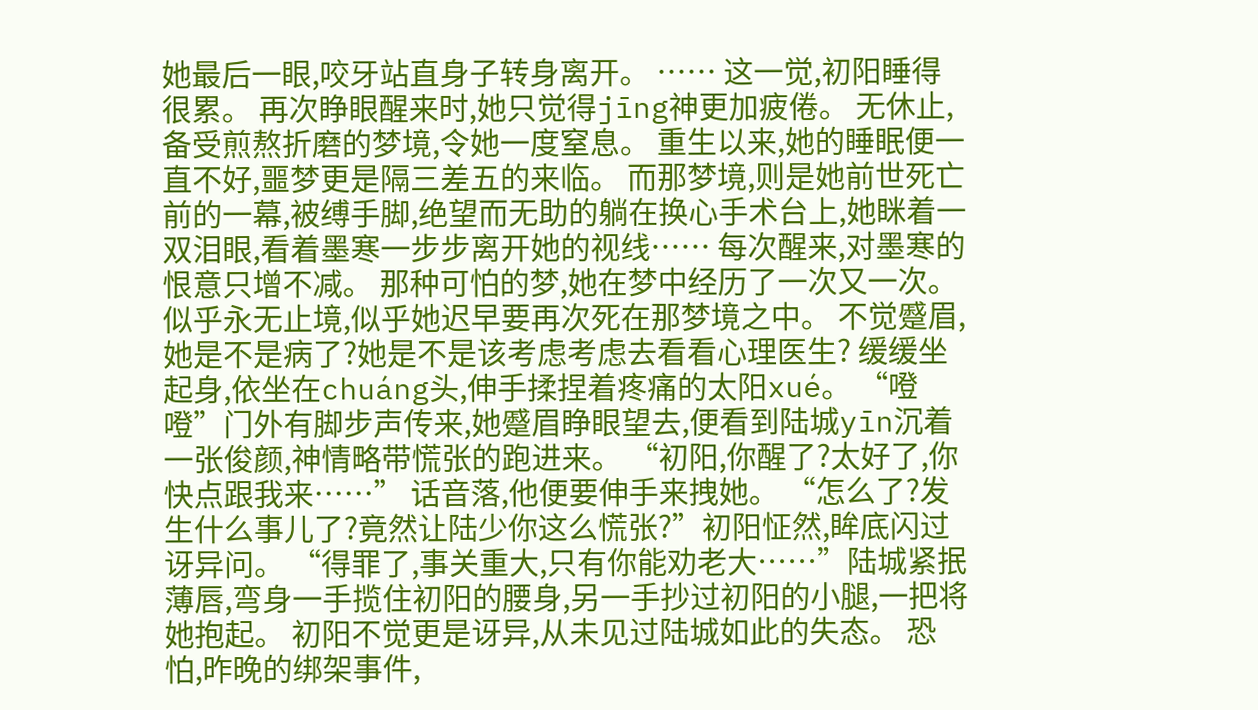她最后一眼,咬牙站直身子转身离开。 …… 这一觉,初阳睡得很累。 再次睁眼醒来时,她只觉得jīng神更加疲倦。 无休止,备受煎熬折磨的梦境,令她一度窒息。 重生以来,她的睡眠便一直不好,噩梦更是隔三差五的来临。 而那梦境,则是她前世死亡前的一幕,被缚手脚,绝望而无助的躺在换心手术台上,她眯着一双泪眼,看着墨寒一步步离开她的视线…… 每次醒来,对墨寒的恨意只增不减。 那种可怕的梦,她在梦中经历了一次又一次。 似乎永无止境,似乎她迟早要再次死在那梦境之中。 不觉蹙眉,她是不是病了?她是不是该考虑考虑去看看心理医生? 缓缓坐起身,依坐在chuáng头,伸手揉捏着疼痛的太阳xué。 “噔噔”门外有脚步声传来,她蹙眉睁眼望去,便看到陆城yīn沉着一张俊颜,神情略带慌张的跑进来。 “初阳,你醒了?太好了,你快点跟我来……” 话音落,他便要伸手来拽她。 “怎么了?发生什么事儿了?竟然让陆少你这么慌张?”初阳怔然,眸底闪过讶异问。 “得罪了,事关重大,只有你能劝老大……”陆城紧抿薄唇,弯身一手揽住初阳的腰身,另一手抄过初阳的小腿,一把将她抱起。 初阳不觉更是讶异,从未见过陆城如此的失态。 恐怕,昨晚的绑架事件,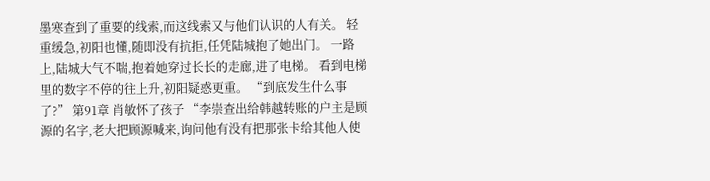墨寒查到了重要的线索,而这线索又与他们认识的人有关。 轻重缓急,初阳也懂,随即没有抗拒,任凭陆城抱了她出门。 一路上,陆城大气不喘,抱着她穿过长长的走廊,进了电梯。 看到电梯里的数字不停的往上升,初阳疑惑更重。 “到底发生什么事了?” 第91章 肖敏怀了孩子 “李崇查出给韩越转账的户主是顾源的名字,老大把顾源喊来,询问他有没有把那张卡给其他人使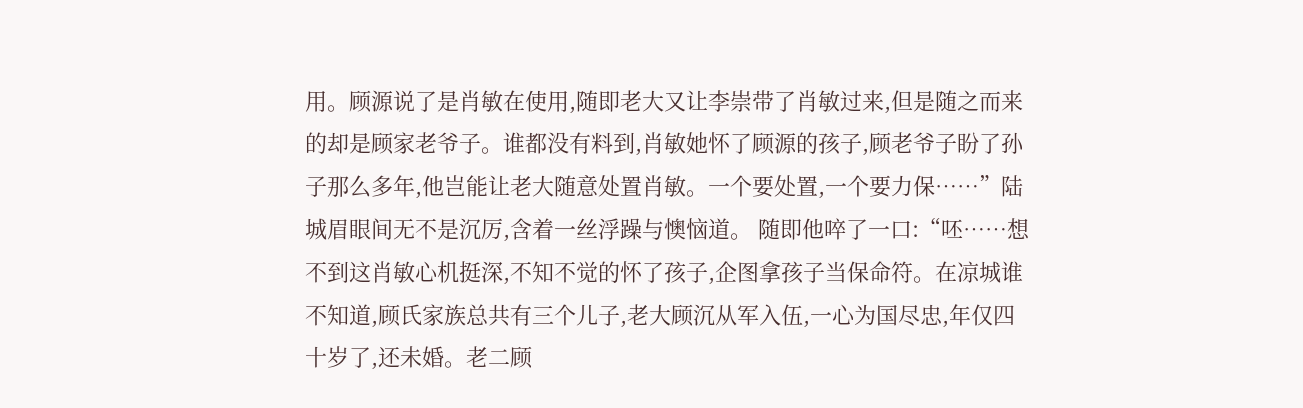用。顾源说了是肖敏在使用,随即老大又让李崇带了肖敏过来,但是随之而来的却是顾家老爷子。谁都没有料到,肖敏她怀了顾源的孩子,顾老爷子盼了孙子那么多年,他岂能让老大随意处置肖敏。一个要处置,一个要力保……”陆城眉眼间无不是沉厉,含着一丝浮躁与懊恼道。 随即他啐了一口:“呸……想不到这肖敏心机挺深,不知不觉的怀了孩子,企图拿孩子当保命符。在凉城谁不知道,顾氏家族总共有三个儿子,老大顾沉从军入伍,一心为国尽忠,年仅四十岁了,还未婚。老二顾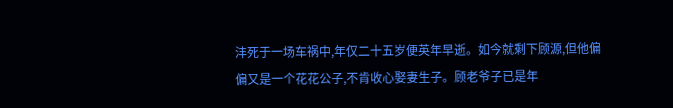沣死于一场车祸中,年仅二十五岁便英年早逝。如今就剩下顾源,但他偏偏又是一个花花公子,不肯收心娶妻生子。顾老爷子已是年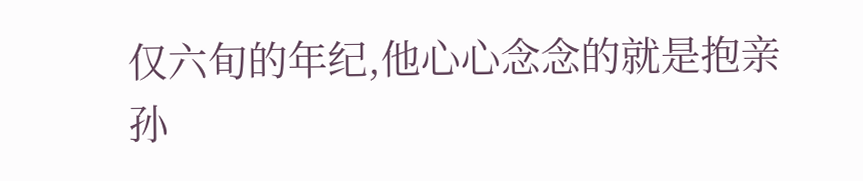仅六旬的年纪,他心心念念的就是抱亲孙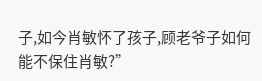子,如今肖敏怀了孩子,顾老爷子如何能不保住肖敏?”